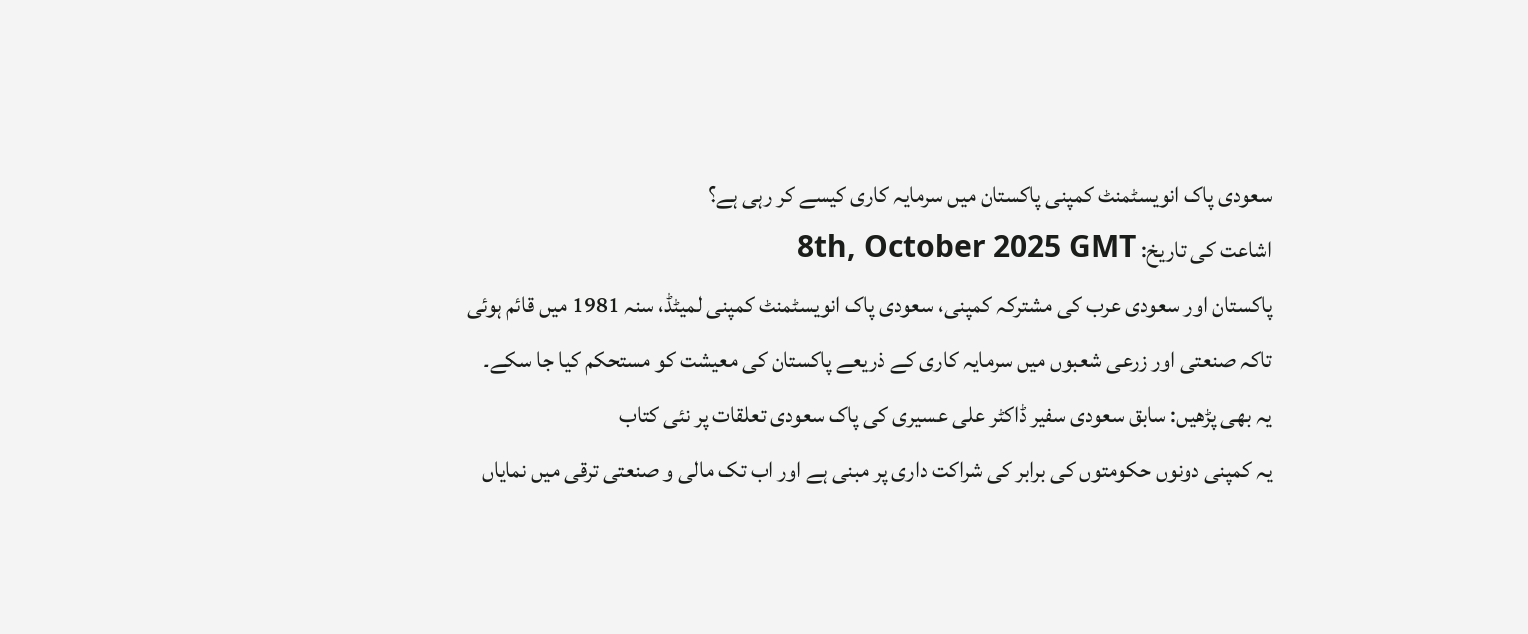سعودی پاک انویسٹمنٹ کمپنی پاکستان میں سرمایہ کاری کیسے کر رہی ہے؟
اشاعت کی تاریخ: 8th, October 2025 GMT
پاکستان اور سعودی عرب کی مشترکہ کمپنی، سعودی پاک انویسٹمنٹ کمپنی لمیٹڈ، سنہ 1981 میں قائم ہوئی تاکہ صنعتی اور زرعی شعبوں میں سرمایہ کاری کے ذریعے پاکستان کی معیشت کو مستحکم کیا جا سکے۔
یہ بھی پڑھیں: سابق سعودی سفیر ڈاکٹر علی عسیری کی پاک سعودی تعلقات پر نئی کتاب
یہ کمپنی دونوں حکومتوں کی برابر کی شراکت داری پر مبنی ہے اور اب تک مالی و صنعتی ترقی میں نمایاں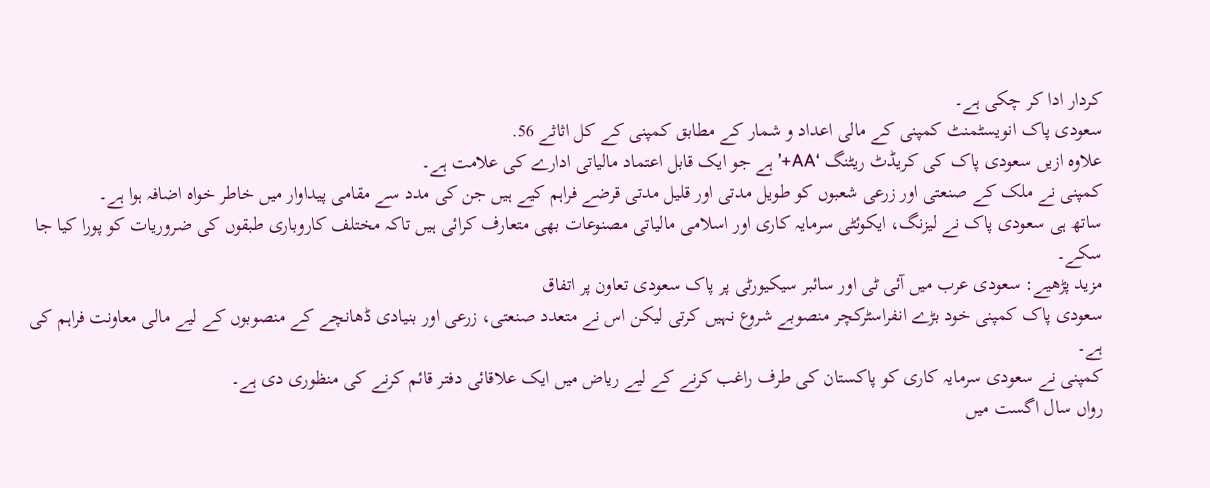کردار ادا کر چکی ہے۔
سعودی پاک انویسٹمنٹ کمپنی کے مالی اعداد و شمار کے مطابق کمپنی کے کل اثاثے 56.
علاوہ ازیں سعودی پاک کی کریڈٹ ریٹنگ ‘AA+’ ہے جو ایک قابل اعتماد مالیاتی ادارے کی علامت ہے۔
کمپنی نے ملک کے صنعتی اور زرعی شعبوں کو طویل مدتی اور قلیل مدتی قرضے فراہم کیے ہیں جن کی مدد سے مقامی پیداوار میں خاطر خواہ اضافہ ہوا ہے۔
ساتھ ہی سعودی پاک نے لیزنگ، ایکوئٹی سرمایہ کاری اور اسلامی مالیاتی مصنوعات بھی متعارف کرائی ہیں تاکہ مختلف کاروباری طبقوں کی ضروریات کو پورا کیا جا سکے۔
مزید پڑھیے: سعودی عرب میں آئی ٹی اور سائبر سیکیورٹی پر پاک سعودی تعاون پر اتفاق
سعودی پاک کمپنی خود بڑے انفراسٹرکچر منصوبے شروع نہیں کرتی لیکن اس نے متعدد صنعتی، زرعی اور بنیادی ڈھانچے کے منصوبوں کے لیے مالی معاونت فراہم کی ہے۔
کمپنی نے سعودی سرمایہ کاری کو پاکستان کی طرف راغب کرنے کے لیے ریاض میں ایک علاقائی دفتر قائم کرنے کی منظوری دی ہے۔
رواں سال اگست میں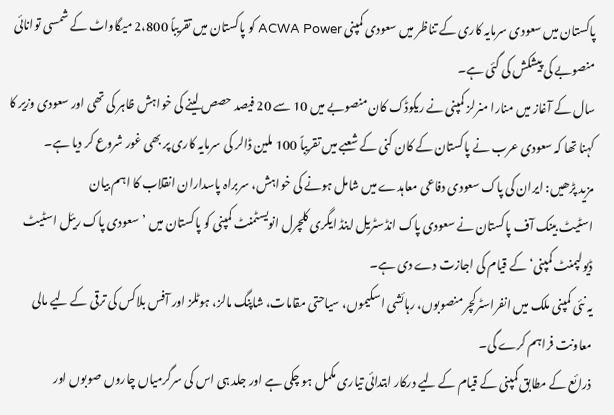پاکستان میں سعودی سرمایہ کاری کے تناظر میں سعودی کمپنی ACWA Power کو پاکستان میں تقریباً 2،800 میگاواٹ کے شمسی توانائی منصوبے کی پیشکش کی گئی ہے۔
سال کے آغاز میں منارا منرلز کمپنی نے ریکوڈک کان منصوبے میں 10 سے 20 فیصد حصص لینے کی خواہش ظاہر کی تھی اور سعودی وزیر کا کہنا تھا کہ سعودی عرب نے پاکستان کے کان کنی کے شعبے میں تقریباً 100 ملین ڈالر کی سرمایہ کاری پر بھی غور شروع کر دیا ہے۔
مزید پڑھیں: ایران کی پاک سعودی دفاعی معاہدے میں شامل ہونے کی خواہش، سربراہ پاسداران انقلاب کا اہم بیان
اسٹیٹ بینک آف پاکستان نے سعودی پاک انڈسٹریل اینڈ ایگری کلچرل انویسٹمنٹ کمپنی کو پاکستان میں ’سعودی پاک ریئل اسٹیٹ ڈیولپمنٹ کمپنی‘ کے قیام کی اجازت دے دی ہے۔
یہ نئی کمپنی ملک میں انفراسٹرکچر منصوبوں، رہائشی اسکیموں، سیاحتی مقامات، شاپنگ مالز، ہوٹلز اور آفس بلاکس کی ترقی کے لیے مالی معاونت فراہم کرے گی۔
ذرائع کے مطابق کمپنی کے قیام کے لیے درکار ابتدائی تیاری مکمل ہو چکی ہے اور جلد ہی اس کی سرگرمیاں چاروں صوبوں اور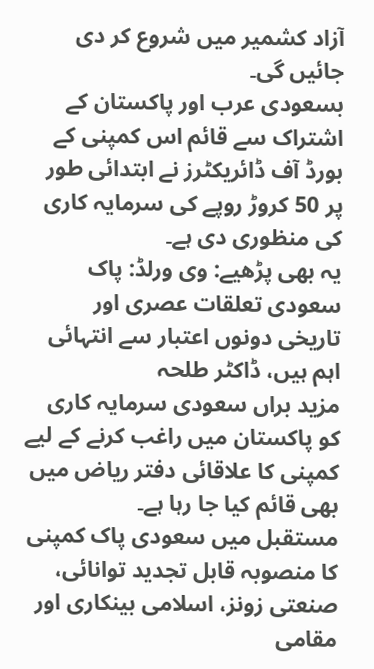آزاد کشمیر میں شروع کر دی جائیں گی۔
بسعودی عرب اور پاکستان کے اشتراک سے قائم اس کمپنی کے بورڈ آف ڈائریکٹرز نے ابتدائی طور پر 50 کروڑ روپے کی سرمایہ کاری کی منظوری دی ہے۔
یہ بھی پڑھیے: وی ورلڈ: پاک سعودی تعلقات عصری اور تاریخی دونوں اعتبار سے انتہائی اہم ہیں، ڈاکٹر طلحہ
مزید براں سعودی سرمایہ کاری کو پاکستان میں راغب کرنے کے لیے کمپنی کا علاقائی دفتر ریاض میں بھی قائم کیا جا رہا ہے۔
مستقبل میں سعودی پاک کمپنی کا منصوبہ قابل تجدید توانائی، صنعتی زونز، اسلامی بینکاری اور مقامی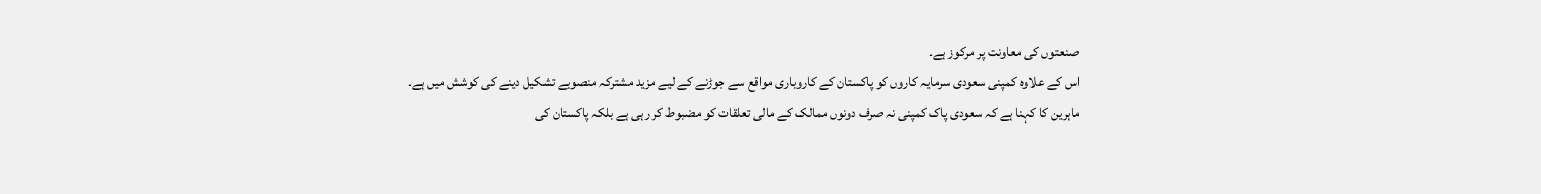صنعتوں کی معاونت پر مرکوز ہے۔
اس کے علاوہ کمپنی سعودی سرمایہ کاروں کو پاکستان کے کاروباری مواقع سے جوڑنے کے لیے مزید مشترکہ منصوبے تشکیل دینے کی کوشش میں ہے۔
ماہرین کا کہنا ہے کہ سعودی پاک کمپنی نہ صرف دونوں ممالک کے مالی تعلقات کو مضبوط کر رہی ہے بلکہ پاکستان کی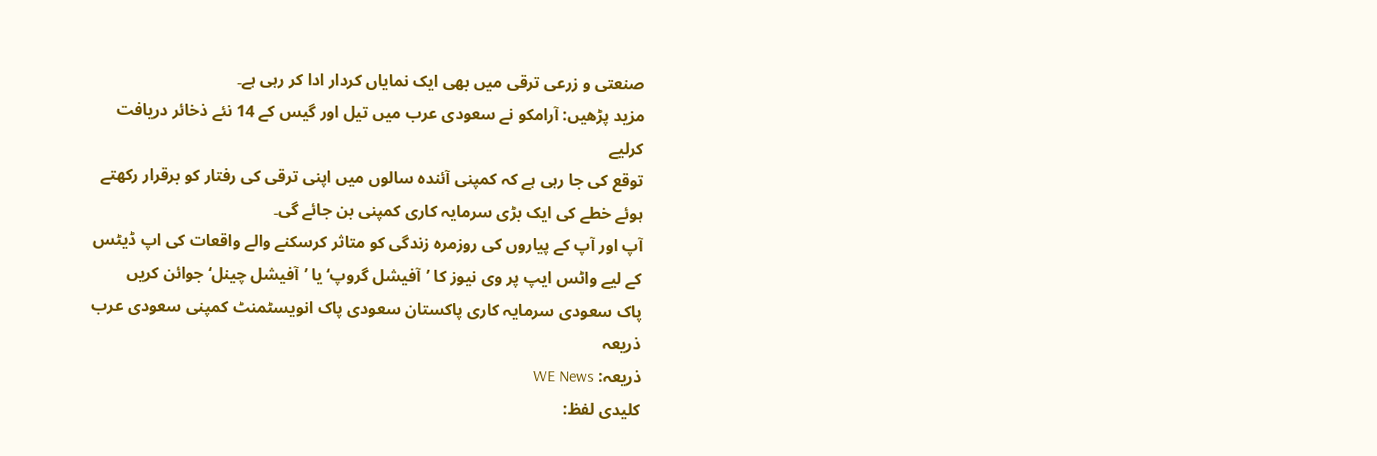صنعتی و زرعی ترقی میں بھی ایک نمایاں کردار ادا کر رہی ہے۔
مزید پڑھیں: آرامکو نے سعودی عرب میں تیل اور گیس کے 14 نئے ذخائر دریافت کرلیے
توقع کی جا رہی ہے کہ کمپنی آئندہ سالوں میں اپنی ترقی کی رفتار کو برقرار رکھتے ہوئے خطے کی ایک بڑی سرمایہ کاری کمپنی بن جائے گی۔
آپ اور آپ کے پیاروں کی روزمرہ زندگی کو متاثر کرسکنے والے واقعات کی اپ ڈیٹس کے لیے واٹس ایپ پر وی نیوز کا ’آفیشل گروپ‘ یا ’آفیشل چینل‘ جوائن کریں
پاک سعودی سرمایہ کاری پاکستان سعودی پاک انویسٹمنٹ کمپنی سعودی عرب
ذریعہ
ذریعہ: WE News
کلیدی لفظ: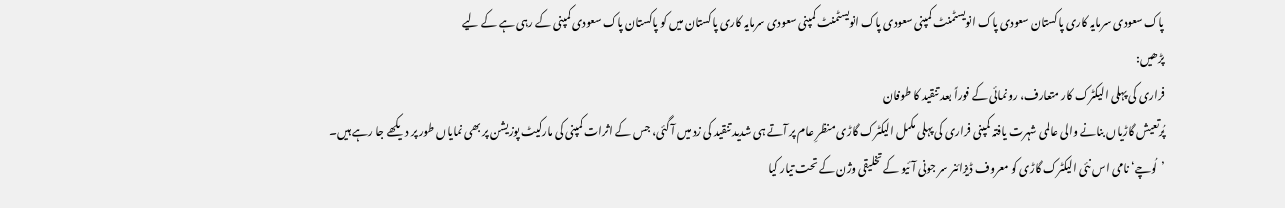پاک سعودی سرمایہ کاری پاکستان سعودی پاک انویسٹمنٹ کمپنی سعودی پاک انویسٹمنٹ کمپنی سعودی سرمایہ کاری پاکستان میں کو پاکستان پاک سعودی کمپنی کے رہی ہے کے لیے
پڑھیں:
فراری کی پہلی الیکٹرک کار متعارف، رونمائی کے فوراً بعد تنقید کا طوفان
پُرتعیش گاڑیاں بنانے والی عالمی شہرت یافتہ کمپنی فراری کی پہلی مکمل الیکٹرک گاڑی منظرِ عام پر آتے ہی شدید تنقید کی زد میں آ گئی، جس کے اثرات کمپنی کی مارکیٹ پوزیشن پر بھی نمایاں طور پر دیکھے جا رہے ہیں۔
’لُوچے‘نامی اس نئی الیکٹرک گاڑی کو معروف ڈیزائنر سر جونی آئیو کے تخلیقی وژن کے تحت تیار کیا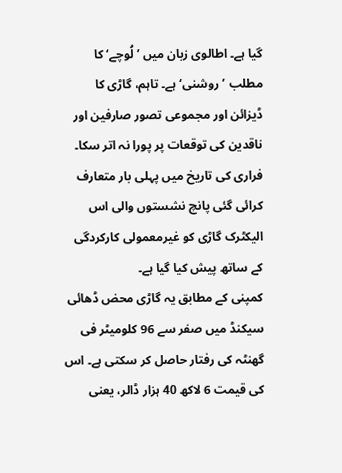گیا ہے۔ اطالوی زبان میں ’لُوچے‘ کا مطلب ’روشنی‘ ہے۔ تاہم، گاڑی کا ڈیزائن اور مجموعی تصور صارفین اور ناقدین کی توقعات پر پورا نہ اتر سکا۔
فراری کی تاریخ میں پہلی بار متعارف کرائی گئی پانچ نشستوں والی اس الیکٹرک گاڑی کو غیرمعمولی کارکردگی کے ساتھ پیش کیا گیا ہے۔
کمپنی کے مطابق یہ گاڑی محض ڈھائی سیکنڈ میں صفر سے 96 کلومیٹر فی گھنٹہ کی رفتار حاصل کر سکتی ہے۔ اس کی قیمت 6 لاکھ 40 ہزار ڈالر، یعنی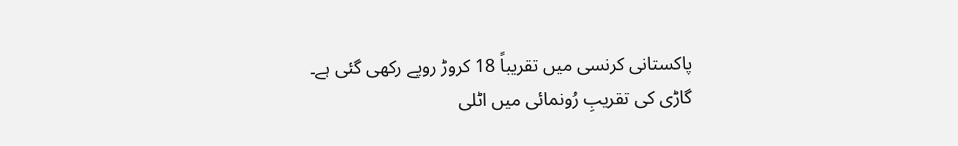پاکستانی کرنسی میں تقریباً 18 کروڑ روپے رکھی گئی ہے۔
گاڑی کی تقریبِ رُونمائی میں اٹلی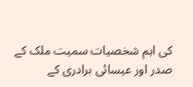کی اہم شخصیات سمیت ملک کے صدر اور عیسائی برادری کے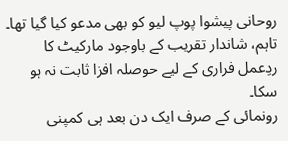روحانی پیشوا پوپ لیو کو بھی مدعو کیا گیا تھا۔ تاہم، شاندار تقریب کے باوجود مارکیٹ کا ردِعمل فراری کے لیے حوصلہ افزا ثابت نہ ہو سکا۔
رونمائی کے صرف ایک دن بعد ہی کمپنی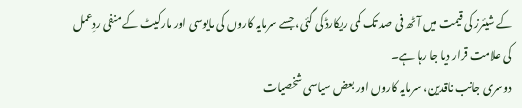کے شیئرز کی قیمت میں آٹھ فی صد تک کمی ریکارڈ کی گئی، جسے سرمایہ کاروں کی مایوسی اور مارکیٹ کے منفی ردِعمل کی علامت قرار دیا جا رہا ہے۔
دوسری جانب ناقدین، سرمایہ کاروں اور بعض سیاسی شخصیات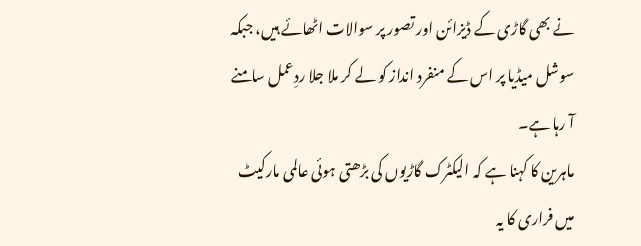نے بھی گاڑی کے ڈیزائن اور تصور پر سوالات اٹھائے ہیں، جبکہ سوشل میڈیا پر اس کے منفرد انداز کو لے کر ملا جلا ردِعمل سامنے آ رہا ہے۔
ماہرین کا کہنا ہے کہ الیکٹرک گاڑیوں کی بڑھتی ہوئی عالمی مارکیٹ میں فراری کا یہ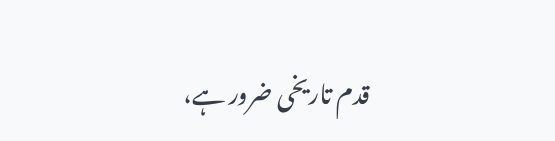قدم تاریخی ضرور ہے،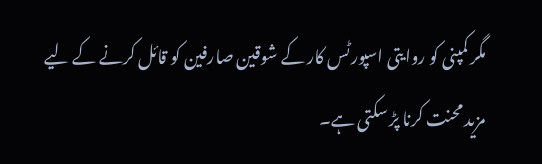مگر کمپنی کو روایتی اسپورٹس کار کے شوقین صارفین کو قائل کرنے کے لیے مزید محنت کرنا پڑ سکتی ہے۔